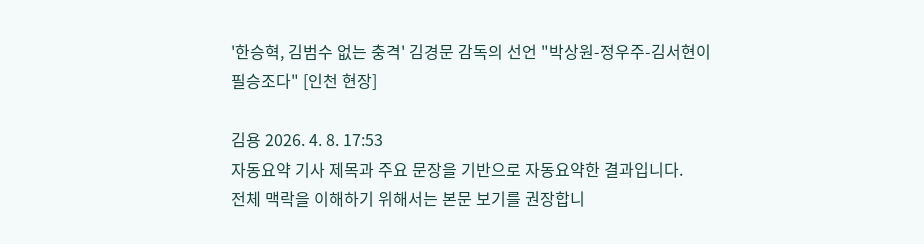'한승혁, 김범수 없는 충격' 김경문 감독의 선언 "박상원-정우주-김서현이 필승조다" [인천 현장]

김용 2026. 4. 8. 17:53
자동요약 기사 제목과 주요 문장을 기반으로 자동요약한 결과입니다.
전체 맥락을 이해하기 위해서는 본문 보기를 권장합니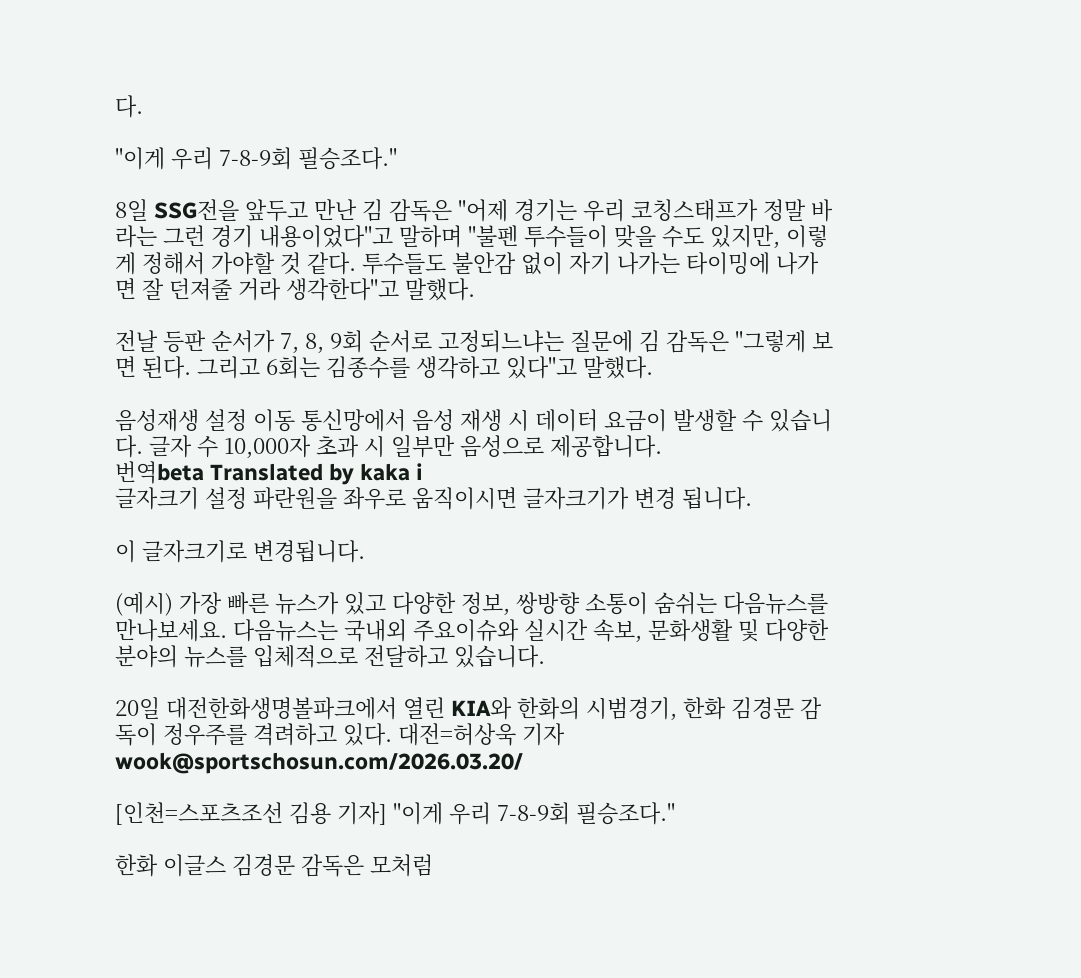다.

"이게 우리 7-8-9회 필승조다."

8일 SSG전을 앞두고 만난 김 감독은 "어제 경기는 우리 코칭스태프가 정말 바라는 그런 경기 내용이었다"고 말하며 "불펜 투수들이 맞을 수도 있지만, 이렇게 정해서 가야할 것 같다. 투수들도 불안감 없이 자기 나가는 타이밍에 나가면 잘 던져줄 거라 생각한다"고 말했다.

전날 등판 순서가 7, 8, 9회 순서로 고정되느냐는 질문에 김 감독은 "그렇게 보면 된다. 그리고 6회는 김종수를 생각하고 있다"고 말했다.

음성재생 설정 이동 통신망에서 음성 재생 시 데이터 요금이 발생할 수 있습니다. 글자 수 10,000자 초과 시 일부만 음성으로 제공합니다.
번역beta Translated by kaka i
글자크기 설정 파란원을 좌우로 움직이시면 글자크기가 변경 됩니다.

이 글자크기로 변경됩니다.

(예시) 가장 빠른 뉴스가 있고 다양한 정보, 쌍방향 소통이 숨쉬는 다음뉴스를 만나보세요. 다음뉴스는 국내외 주요이슈와 실시간 속보, 문화생활 및 다양한 분야의 뉴스를 입체적으로 전달하고 있습니다.

20일 대전한화생명볼파크에서 열린 KIA와 한화의 시범경기, 한화 김경문 감독이 정우주를 격려하고 있다. 대전=허상욱 기자wook@sportschosun.com/2026.03.20/

[인천=스포츠조선 김용 기자] "이게 우리 7-8-9회 필승조다."

한화 이글스 김경문 감독은 모처럼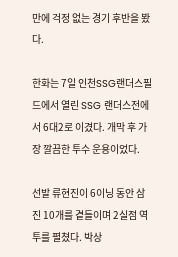만에 걱정 없는 경기 후반을 봤다.

한화는 7일 인천SSG랜더스필드에서 열린 SSG 랜더스전에서 6대2로 이겼다. 개막 후 가장 깔끔한 투수 운용이었다.

선발 류현진이 6이닝 동안 삼진 10개를 곁들이며 2실점 역투를 펼쳤다. 박상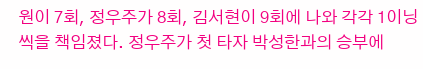원이 7회, 정우주가 8회, 김서현이 9회에 나와 각각 1이닝씩을 책임졌다. 정우주가 첫 타자 박성한과의 승부에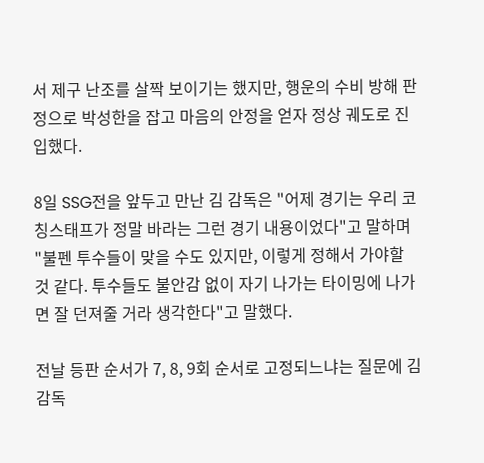서 제구 난조를 살짝 보이기는 했지만, 행운의 수비 방해 판정으로 박성한을 잡고 마음의 안정을 얻자 정상 궤도로 진입했다.

8일 SSG전을 앞두고 만난 김 감독은 "어제 경기는 우리 코칭스태프가 정말 바라는 그런 경기 내용이었다"고 말하며 "불펜 투수들이 맞을 수도 있지만, 이렇게 정해서 가야할 것 같다. 투수들도 불안감 없이 자기 나가는 타이밍에 나가면 잘 던져줄 거라 생각한다"고 말했다.

전날 등판 순서가 7, 8, 9회 순서로 고정되느냐는 질문에 김 감독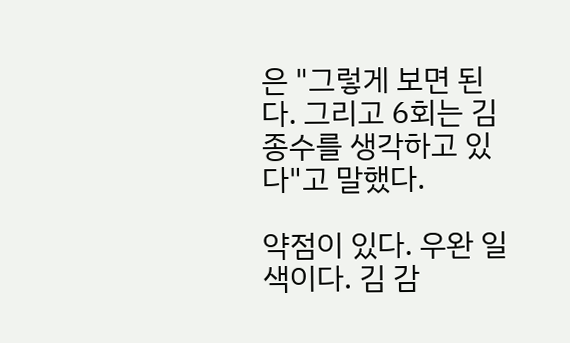은 "그렇게 보면 된다. 그리고 6회는 김종수를 생각하고 있다"고 말했다.

약점이 있다. 우완 일색이다. 김 감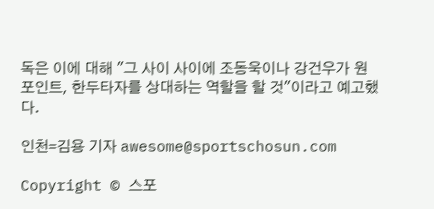독은 이에 대해 "그 사이 사이에 조동욱이나 강건우가 원포인트, 한두타자를 상대하는 역할을 할 것"이라고 예고했다.

인천=김용 기자 awesome@sportschosun.com

Copyright © 스포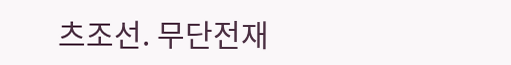츠조선. 무단전재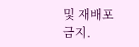및 재배포 금지.